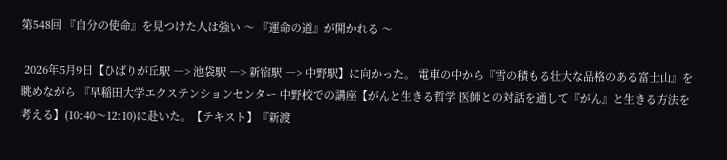第548回 『自分の使命』を見つけた人は強い 〜 『運命の道』が開かれる 〜

 2026年5月9日【ひばりが丘駅 ―> 池袋駅 ―> 新宿駅 ―> 中野駅】に向かった。 電車の中から『雪の積もる壮大な品格のある富士山』を眺めながら 『早稲田大学エクステンションセンター 中野校での講座【がんと生きる哲学 医師との対話を通して『がん』と生きる方法を考える】(10:40〜12:10)に赴いた。【テキスト】『新渡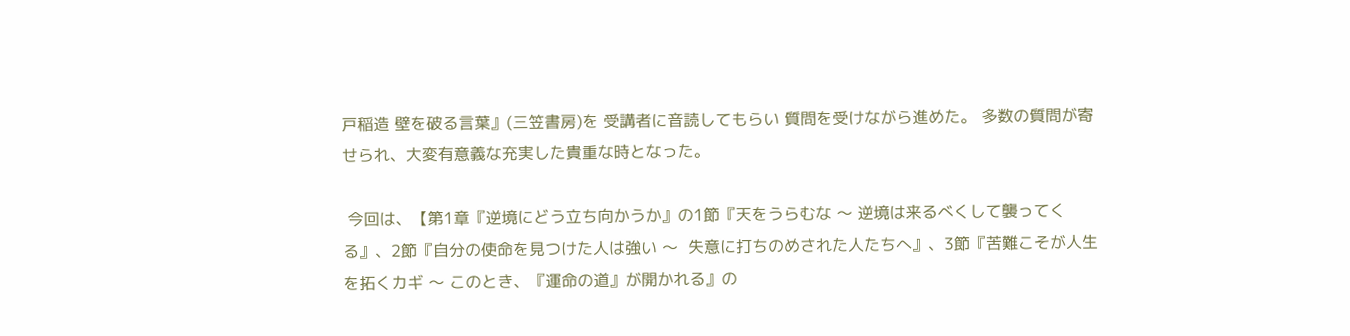戸稲造 壁を破る言葉』(三笠書房)を 受講者に音読してもらい 質問を受けながら進めた。 多数の質問が寄せられ、大変有意義な充実した貴重な時となった。

 今回は、【第1章『逆境にどう立ち向かうか』の1節『天をうらむな 〜 逆境は来るべくして襲ってくる』、2節『自分の使命を見つけた人は強い 〜  失意に打ちのめされた人たちへ』、3節『苦難こそが人生を拓くカギ 〜 このとき、『運命の道』が開かれる』の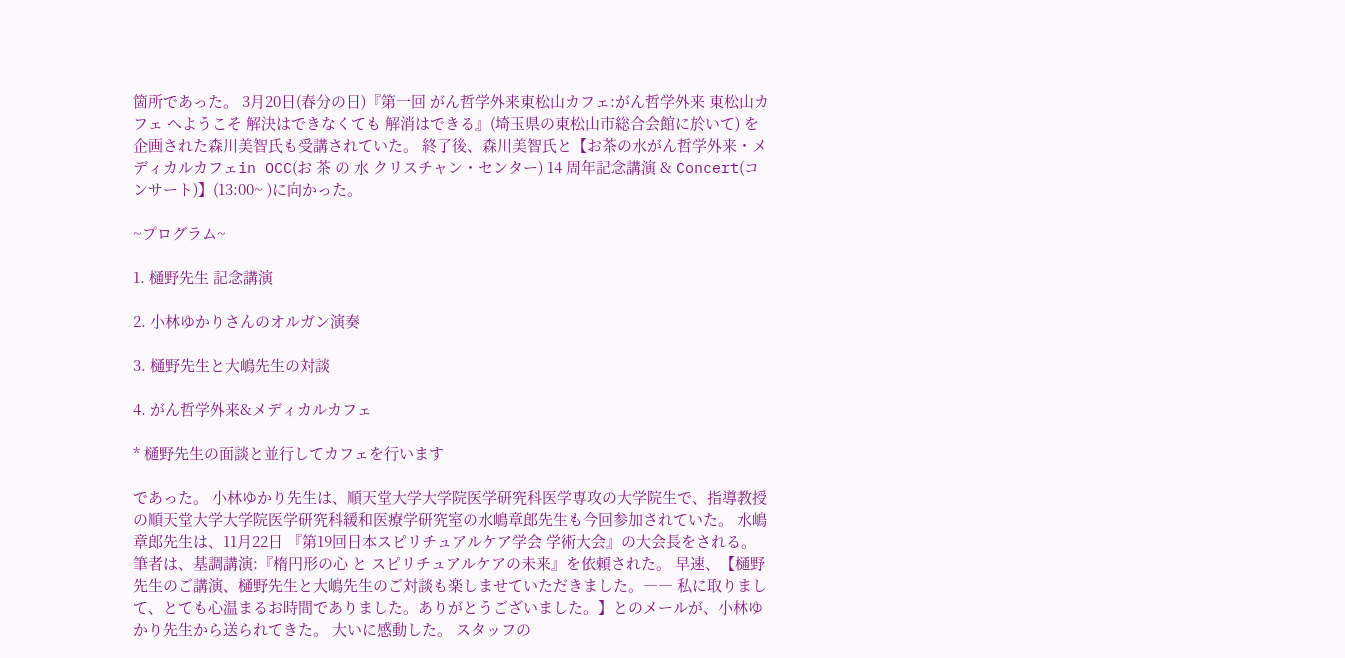箇所であった。 3月20日(春分の日)『第一回 がん哲学外来東松山カフェ:がん哲学外来 東松山カフェ へようこそ 解決はできなくても 解消はできる』(埼玉県の東松山市総合会館に於いて) を企画された森川美智氏も受講されていた。 終了後、森川美智氏と【お茶の水がん哲学外来・メディカルカフェin OCC(お 茶 の 水 クリスチャン・センター) 14 周年記念講演 & Concert(コンサート)】(13:00~ )に向かった。

~プログラム~

1. 樋野先生 記念講演

2. 小林ゆかりさんのオルガン演奏

3. 樋野先生と大嶋先生の対談

4. がん哲学外来&メディカルカフェ

* 樋野先生の面談と並行してカフェを行います

であった。 小林ゆかり先生は、順天堂大学大学院医学研究科医学専攻の大学院生で、指導教授の順天堂大学大学院医学研究科緩和医療学研究室の水嶋章郎先生も今回参加されていた。 水嶋章郎先生は、11月22日 『第19回日本スピリチュアルケア学会 学術大会』の大会長をされる。 筆者は、基調講演:『楕円形の心 と スピリチュアルケアの未来』を依頼された。 早速、【樋野先生のご講演、樋野先生と大嶋先生のご対談も楽しませていただきました。―― 私に取りまして、とても心温まるお時間でありました。ありがとうございました。】とのメールが、小林ゆかり先生から送られてきた。 大いに感動した。 スタッフの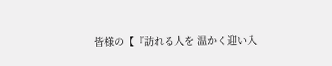皆様の【『訪れる人を 温かく迎い入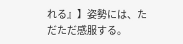れる』】姿勢には、ただただ感服する。